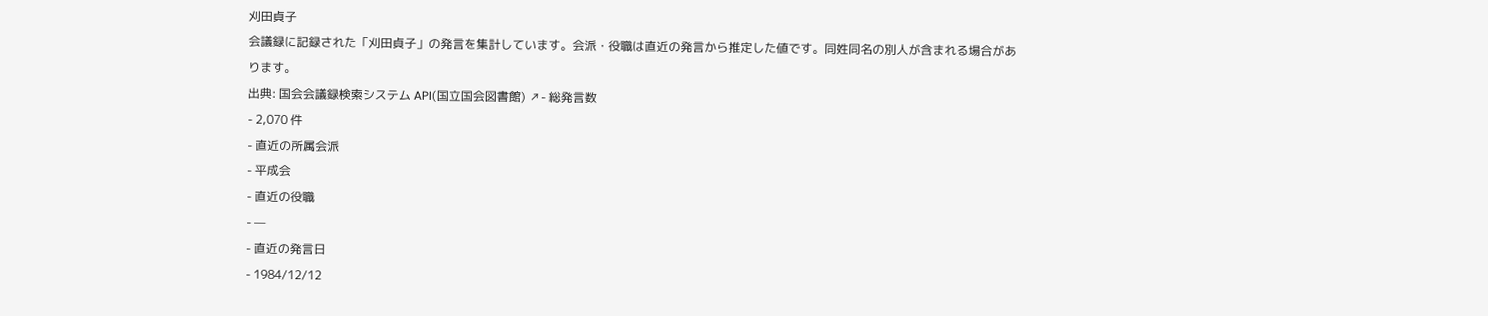刈田貞子
会議録に記録された「刈田貞子」の発言を集計しています。会派・役職は直近の発言から推定した値です。同姓同名の別人が含まれる場合があります。
出典: 国会会議録検索システム API(国立国会図書館) ↗- 総発言数
- 2,070 件
- 直近の所属会派
- 平成会
- 直近の役職
- —
- 直近の発言日
- 1984/12/12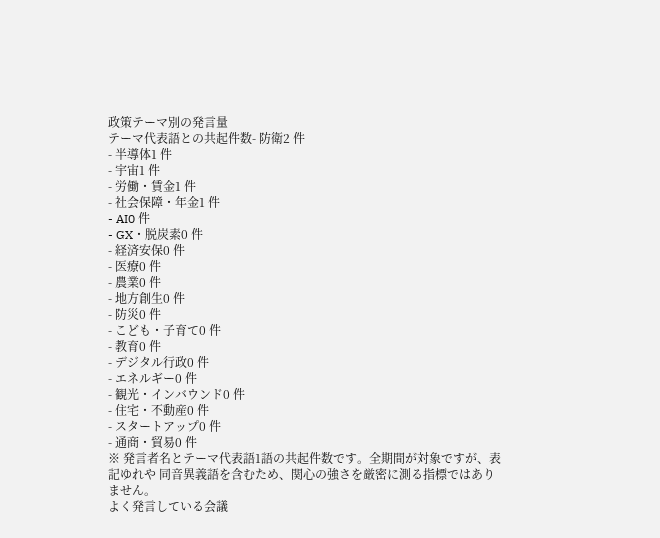政策テーマ別の発言量
テーマ代表語との共起件数- 防衛2 件
- 半導体1 件
- 宇宙1 件
- 労働・賃金1 件
- 社会保障・年金1 件
- AI0 件
- GX・脱炭素0 件
- 経済安保0 件
- 医療0 件
- 農業0 件
- 地方創生0 件
- 防災0 件
- こども・子育て0 件
- 教育0 件
- デジタル行政0 件
- エネルギー0 件
- 観光・インバウンド0 件
- 住宅・不動産0 件
- スタートアップ0 件
- 通商・貿易0 件
※ 発言者名とテーマ代表語1語の共起件数です。全期間が対象ですが、表記ゆれや 同音異義語を含むため、関心の強さを厳密に測る指標ではありません。
よく発言している会議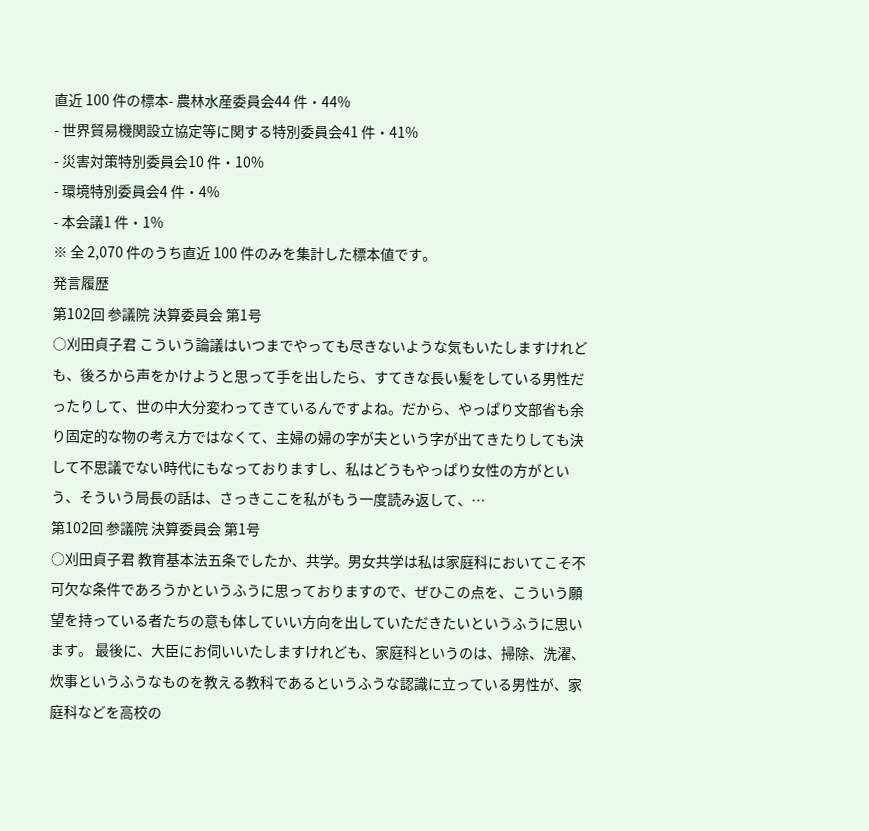直近 100 件の標本- 農林水産委員会44 件・44%
- 世界貿易機関設立協定等に関する特別委員会41 件・41%
- 災害対策特別委員会10 件・10%
- 環境特別委員会4 件・4%
- 本会議1 件・1%
※ 全 2,070 件のうち直近 100 件のみを集計した標本値です。
発言履歴
第102回 参議院 決算委員会 第1号
○刈田貞子君 こういう論議はいつまでやっても尽きないような気もいたしますけれども、後ろから声をかけようと思って手を出したら、すてきな長い髪をしている男性だったりして、世の中大分変わってきているんですよね。だから、やっぱり文部省も余り固定的な物の考え方ではなくて、主婦の婦の字が夫という字が出てきたりしても決して不思議でない時代にもなっておりますし、私はどうもやっぱり女性の方がという、そういう局長の話は、さっきここを私がもう一度読み返して、…
第102回 参議院 決算委員会 第1号
○刈田貞子君 教育基本法五条でしたか、共学。男女共学は私は家庭科においてこそ不可欠な条件であろうかというふうに思っておりますので、ぜひこの点を、こういう願望を持っている者たちの意も体していい方向を出していただきたいというふうに思います。 最後に、大臣にお伺いいたしますけれども、家庭科というのは、掃除、洗濯、炊事というふうなものを教える教科であるというふうな認識に立っている男性が、家庭科などを高校の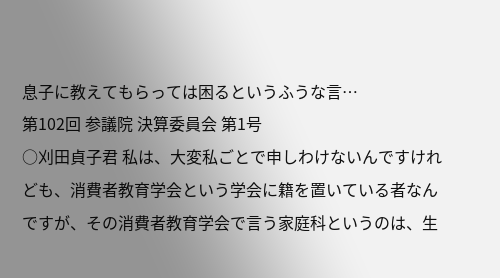息子に教えてもらっては困るというふうな言…
第102回 参議院 決算委員会 第1号
○刈田貞子君 私は、大変私ごとで申しわけないんですけれども、消費者教育学会という学会に籍を置いている者なんですが、その消費者教育学会で言う家庭科というのは、生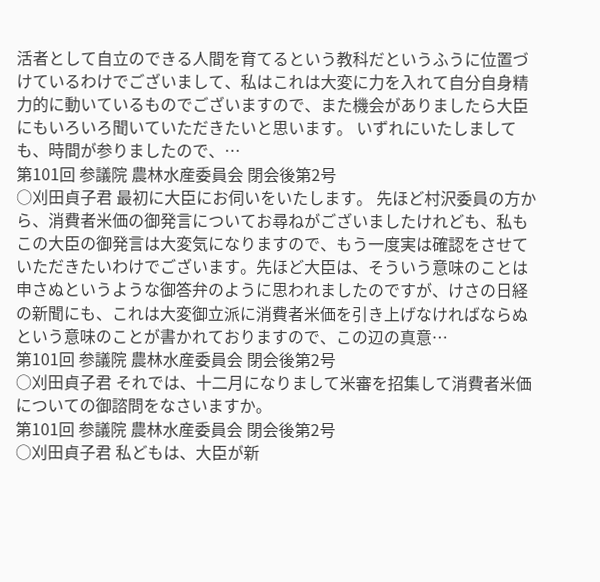活者として自立のできる人間を育てるという教科だというふうに位置づけているわけでございまして、私はこれは大変に力を入れて自分自身精力的に動いているものでございますので、また機会がありましたら大臣にもいろいろ聞いていただきたいと思います。 いずれにいたしましても、時間が参りましたので、…
第101回 参議院 農林水産委員会 閉会後第2号
○刈田貞子君 最初に大臣にお伺いをいたします。 先ほど村沢委員の方から、消費者米価の御発言についてお尋ねがございましたけれども、私もこの大臣の御発言は大変気になりますので、もう一度実は確認をさせていただきたいわけでございます。先ほど大臣は、そういう意味のことは申さぬというような御答弁のように思われましたのですが、けさの日経の新聞にも、これは大変御立派に消費者米価を引き上げなければならぬという意味のことが書かれておりますので、この辺の真意…
第101回 参議院 農林水産委員会 閉会後第2号
○刈田貞子君 それでは、十二月になりまして米審を招集して消費者米価についての御諮問をなさいますか。
第101回 参議院 農林水産委員会 閉会後第2号
○刈田貞子君 私どもは、大臣が新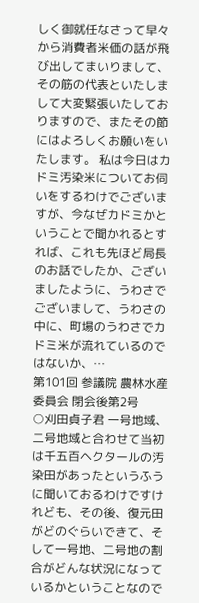しく御就任なさって早々から消費者米価の話が飛び出してまいりまして、その筋の代表といたしまして大変緊張いたしておりますので、またその節にはよろしくお願いをいたします。 私は今日はカドミ汚染米についてお伺いをするわけでございますが、今なぜカドミかということで聞かれるとすれば、これも先ほど局長のお話でしたか、ございましたように、うわさでございまして、うわさの中に、町場のうわさでカドミ米が流れているのではないか、…
第101回 参議院 農林水産委員会 閉会後第2号
○刈田貞子君 一号地域、二号地域と合わせて当初は千五百ヘクタールの汚染田があったというふうに聞いておるわけですけれども、その後、復元田がどのぐらいできて、そして一号地、二号地の割合がどんな状況になっているかということなので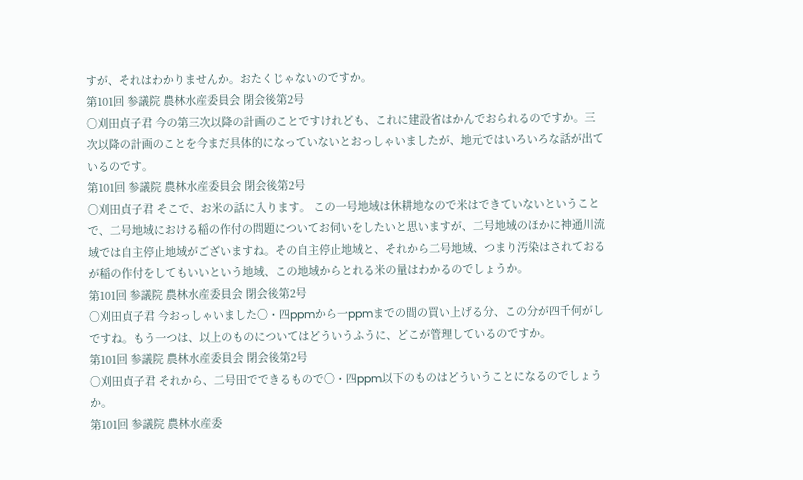すが、それはわかりませんか。おたくじゃないのですか。
第101回 参議院 農林水産委員会 閉会後第2号
○刈田貞子君 今の第三次以降の計画のことですけれども、これに建設省はかんでおられるのですか。三次以降の計画のことを今まだ具体的になっていないとおっしゃいましたが、地元ではいろいろな話が出ているのです。
第101回 参議院 農林水産委員会 閉会後第2号
○刈田貞子君 そこで、お米の話に入ります。 この一号地域は休耕地なので米はできていないということで、二号地域における稲の作付の問題についてお伺いをしたいと思いますが、二号地域のほかに神通川流域では自主停止地域がございますね。その自主停止地域と、それから二号地域、つまり汚染はされておるが稲の作付をしてもいいという地域、この地域からとれる米の量はわかるのでしょうか。
第101回 参議院 農林水産委員会 閉会後第2号
○刈田貞子君 今おっしゃいました〇・四ppmから一ppmまでの間の買い上げる分、この分が四千何がしですね。もう一つは、以上のものについてはどういうふうに、どこが管理しているのですか。
第101回 参議院 農林水産委員会 閉会後第2号
○刈田貞子君 それから、二号田でできるもので〇・四ppm以下のものはどういうことになるのでしょうか。
第101回 参議院 農林水産委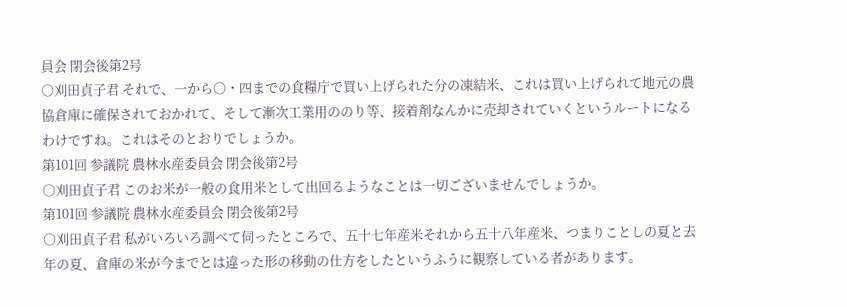員会 閉会後第2号
○刈田貞子君 それで、一から〇・四までの食糧庁で買い上げられた分の凍結米、これは買い上げられて地元の農協倉庫に確保されておかれて、そして漸次工業用ののり等、接着剤なんかに売却されていくというルートになるわけですね。これはそのとおりでしょうか。
第101回 参議院 農林水産委員会 閉会後第2号
○刈田貞子君 このお米が一般の食用米として出回るようなことは一切ございませんでしょうか。
第101回 参議院 農林水産委員会 閉会後第2号
○刈田貞子君 私がいろいろ調べて伺ったところで、五十七年産米それから五十八年産米、つまりことしの夏と去年の夏、倉庫の米が今までとは違った形の移動の仕方をしたというふうに観察している者があります。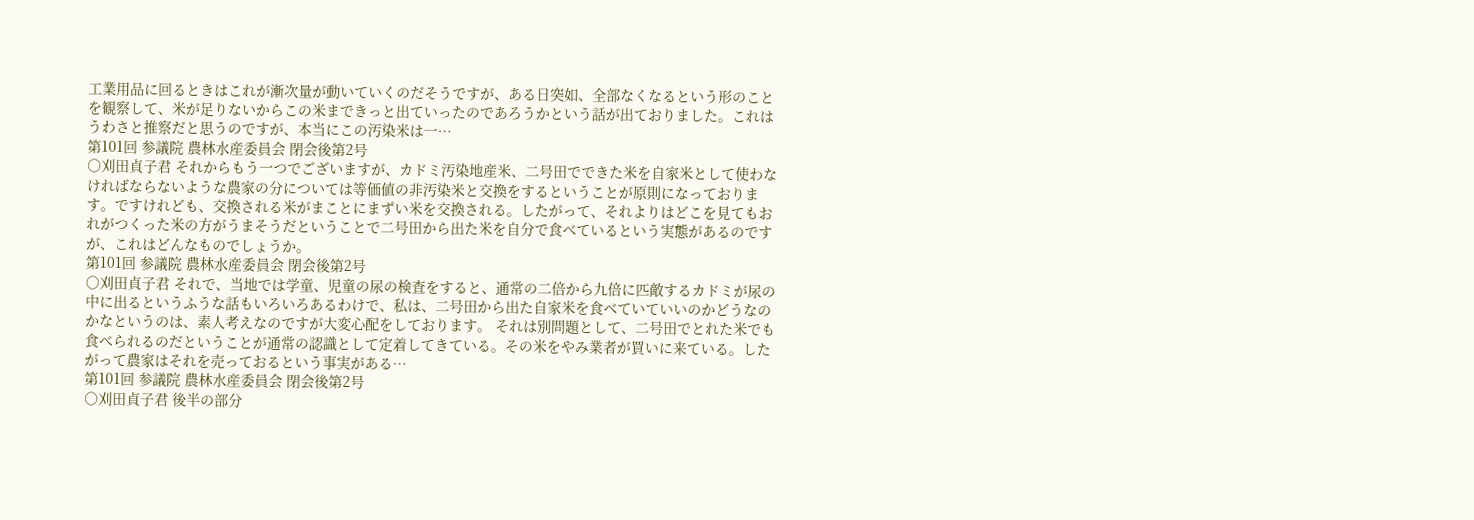工業用品に回るときはこれが漸次量が動いていくのだそうですが、ある日突如、全部なくなるという形のことを観察して、米が足りないからこの米まできっと出ていったのであろうかという話が出ておりました。これはうわさと推察だと思うのですが、本当にこの汚染米は一…
第101回 参議院 農林水産委員会 閉会後第2号
○刈田貞子君 それからもう一つでございますが、カドミ汚染地産米、二号田でできた米を自家米として使わなければならないような農家の分については等価値の非汚染米と交換をするということが原則になっております。ですけれども、交換される米がまことにまずい米を交換される。したがって、それよりはどこを見てもおれがつくった米の方がうまそうだということで二号田から出た米を自分で食べているという実態があるのですが、これはどんなものでしょうか。
第101回 参議院 農林水産委員会 閉会後第2号
○刈田貞子君 それで、当地では学童、児童の尿の検査をすると、通常の二倍から九倍に匹敵するカドミが尿の中に出るというふうな話もいろいろあるわけで、私は、二号田から出た自家米を食べていていいのかどうなのかなというのは、素人考えなのですが大変心配をしております。 それは別問題として、二号田でとれた米でも食べられるのだということが通常の認識として定着してきている。その米をやみ業者が買いに来ている。したがって農家はそれを売っておるという事実がある…
第101回 参議院 農林水産委員会 閉会後第2号
○刈田貞子君 後半の部分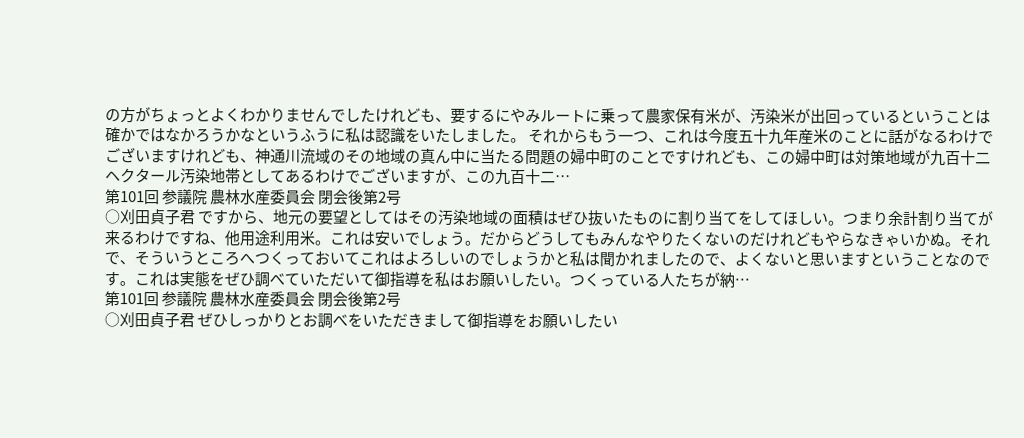の方がちょっとよくわかりませんでしたけれども、要するにやみルートに乗って農家保有米が、汚染米が出回っているということは確かではなかろうかなというふうに私は認識をいたしました。 それからもう一つ、これは今度五十九年産米のことに話がなるわけでございますけれども、神通川流域のその地域の真ん中に当たる問題の婦中町のことですけれども、この婦中町は対策地域が九百十二ヘクタール汚染地帯としてあるわけでございますが、この九百十二…
第101回 参議院 農林水産委員会 閉会後第2号
○刈田貞子君 ですから、地元の要望としてはその汚染地域の面積はぜひ抜いたものに割り当てをしてほしい。つまり余計割り当てが来るわけですね、他用途利用米。これは安いでしょう。だからどうしてもみんなやりたくないのだけれどもやらなきゃいかぬ。それで、そういうところへつくっておいてこれはよろしいのでしょうかと私は聞かれましたので、よくないと思いますということなのです。これは実態をぜひ調べていただいて御指導を私はお願いしたい。つくっている人たちが納…
第101回 参議院 農林水産委員会 閉会後第2号
○刈田貞子君 ぜひしっかりとお調べをいただきまして御指導をお願いしたい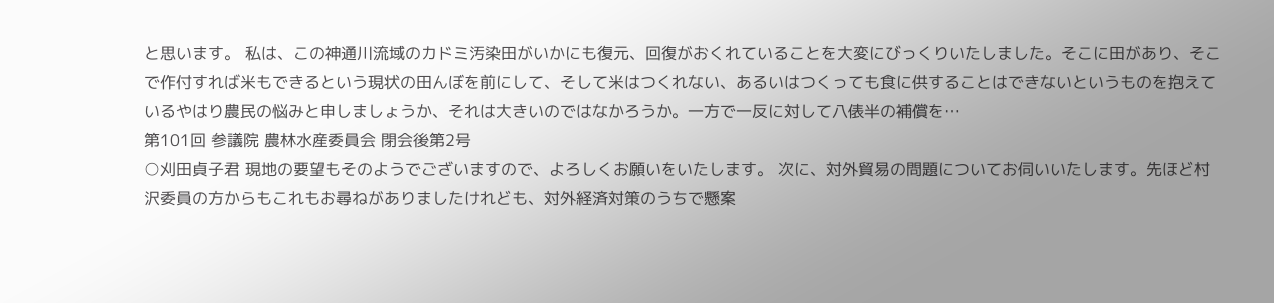と思います。 私は、この神通川流域のカドミ汚染田がいかにも復元、回復がおくれていることを大変にびっくりいたしました。そこに田があり、そこで作付すれば米もできるという現状の田んぼを前にして、そして米はつくれない、あるいはつくっても食に供することはできないというものを抱えているやはり農民の悩みと申しましょうか、それは大きいのではなかろうか。一方で一反に対して八俵半の補償を…
第101回 参議院 農林水産委員会 閉会後第2号
○刈田貞子君 現地の要望もそのようでございますので、よろしくお願いをいたします。 次に、対外貿易の問題についてお伺いいたします。先ほど村沢委員の方からもこれもお尋ねがありましたけれども、対外経済対策のうちで懸案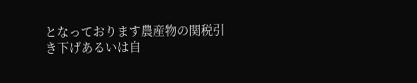となっております農産物の関税引き下げあるいは自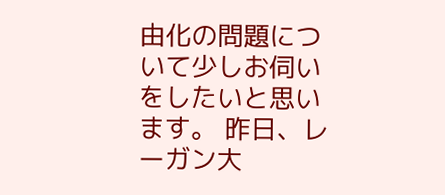由化の問題について少しお伺いをしたいと思います。 昨日、レーガン大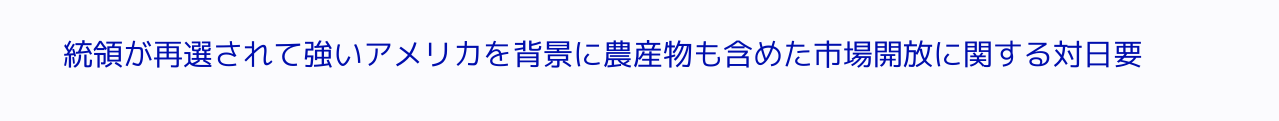統領が再選されて強いアメリカを背景に農産物も含めた市場開放に関する対日要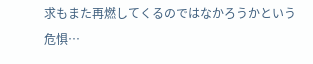求もまた再燃してくるのではなかろうかという危惧…